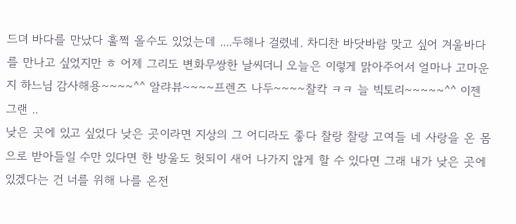드뎌 바다를 만났다 훌쩍 올수도 있었는데 ....두해나 걸렸네. 차디찬 바닷바람 맞고 싶어 겨울바다를 만나고 싶었지만 ㅎ 어제 그리도 변화무쌍한 날씨더니 오늘은 이렇게 맑아주어서 얼마나 고마운지 하느님 감사해용~~~~^^ 알랴뷰~~~~프렌즈 나두~~~~찰칵 ㅋㅋ 늘 빅토리~~~~~^^ 이젠 그랜 ..
낮은 곳에 있고 싶었다 낮은 곳이라면 지상의 그 어디라도 좋다 찰랑 찰랑 고여들 네 사랑을 온 몸으로 받아들일 수만 있다면 한 방울도 헛되이 새어 나가지 않게 할 수 있다면 그래 내가 낮은 곳에 있겠다는 건 너를 위해 나를 온전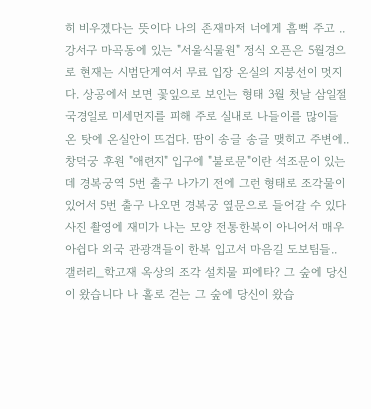히 비우겠다는 뜻이다 나의 존재마저 너에게 흠뻑 주고 ..
강서구 마곡동에 있는 "서울식물원" 정식 오픈은 5월경으로 현재는 시범단게여서 무료 입장 온실의 지붕선이 멋지다. 상공에서 보면 꽃잎으로 보인는 형태 3월 첫날 삼일절 국경일로 미세먼지를 피해 주로 실내로 나들이를 많이들 온 탓에 온실안이 뜨겁다. 땀이 송글 송글 맺히고 주변에..
창덕궁 후원 "애련지" 입구에 "불로문"이란 석조문이 있는데 경복궁역 5번 출구 나가기 전에 그런 형태로 조각물이 있어서 5번 출구 나오면 경복궁 옆문으로 들어갈 수 있다 사진 촬영에 재미가 나는 모양 전통한복이 아니어서 매우 아쉽다 외국 관광객들이 한복 입고서 마음길 도보팀들..
갤러리_학고재 옥상의 조각 설치물 피에타? 그 숲에 당신이 왔습니다 나 홀로 걷는 그 숲에 당신이 왔습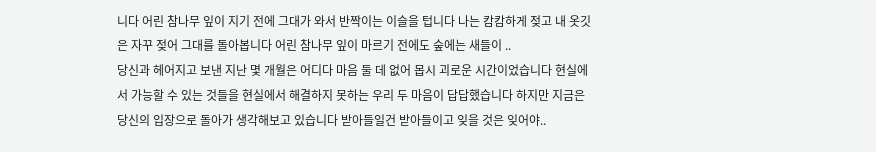니다 어린 참나무 잎이 지기 전에 그대가 와서 반짝이는 이슬을 텁니다 나는 캄캄하게 젖고 내 옷깃은 자꾸 젖어 그대를 돌아봅니다 어린 참나무 잎이 마르기 전에도 숲에는 새들이 ..
당신과 헤어지고 보낸 지난 몇 개월은 어디다 마음 둘 데 없어 몹시 괴로운 시간이었습니다 현실에서 가능할 수 있는 것들을 현실에서 해결하지 못하는 우리 두 마음이 답답했습니다 하지만 지금은 당신의 입장으로 돌아가 생각해보고 있습니다 받아들일건 받아들이고 잊을 것은 잊어야..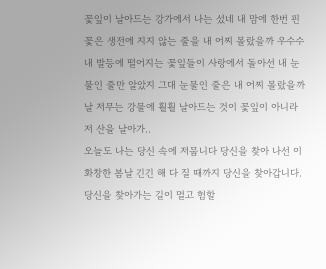꽃잎이 날아드는 강가에서 나는 섰네 내 맘에 한번 핀 꽃은 생전에 지지 않는 줄을 내 어찌 몰랐을까 우수수 내 발등에 떨어지는 꽃잎들이 사랑에서 돌아선 내 눈물인 줄만 알았지 그대 눈물인 줄은 내 어찌 몰랐을까 날 저무는 강물에 훨훨 날아드는 것이 꽃잎이 아니라 저 산을 날아가..
오늘도 나는 당신 속에 저뭅니다 당신을 찾아 나선 이 화창한 봄날 긴긴 해 다 질 때까지 당신을 찾아갑니다. 당신을 찾아가는 길이 멀고 험할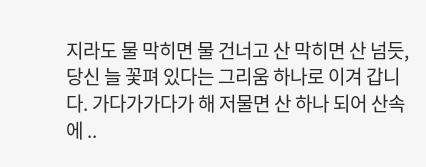지라도 물 막히면 물 건너고 산 막히면 산 넘듯, 당신 늘 꽃펴 있다는 그리움 하나로 이겨 갑니다. 가다가가다가 해 저물면 산 하나 되어 산속에 ..